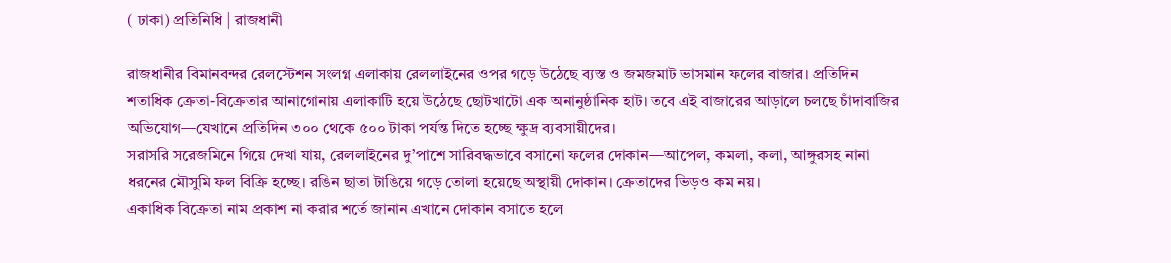( ঢাকা) প্রতিনিধি | রাজধানী

রাজধানীর বিমানবন্দর রেলস্টেশন সংলগ্ন এলাকায় রেললাইনের ওপর গড়ে উঠেছে ব্যস্ত ও জমজমাট ভাসমান ফলের বাজার। প্রতিদিন শতাধিক ক্রেতা-বিক্রেতার আনাগোনায় এলাকাটি হয়ে উঠেছে ছোটখাটো এক অনানুষ্ঠানিক হাট। তবে এই বাজারের আড়ালে চলছে চাঁদাবাজির অভিযোগ—যেখানে প্রতিদিন ৩০০ থেকে ৫০০ টাকা পর্যন্ত দিতে হচ্ছে ক্ষুদ্র ব্যবসায়ীদের।
সরাসরি সরেজমিনে গিয়ে দেখা যায়, রেললাইনের দু’পাশে সারিবদ্ধভাবে বসানো ফলের দোকান—আপেল, কমলা, কলা, আঙ্গুরসহ নানা ধরনের মৌসুমি ফল বিক্রি হচ্ছে। রঙিন ছাতা টাঙিয়ে গড়ে তোলা হয়েছে অস্থায়ী দোকান। ক্রেতাদের ভিড়ও কম নয়।
একাধিক বিক্রেতা নাম প্রকাশ না করার শর্তে জানান এখানে দোকান বসাতে হলে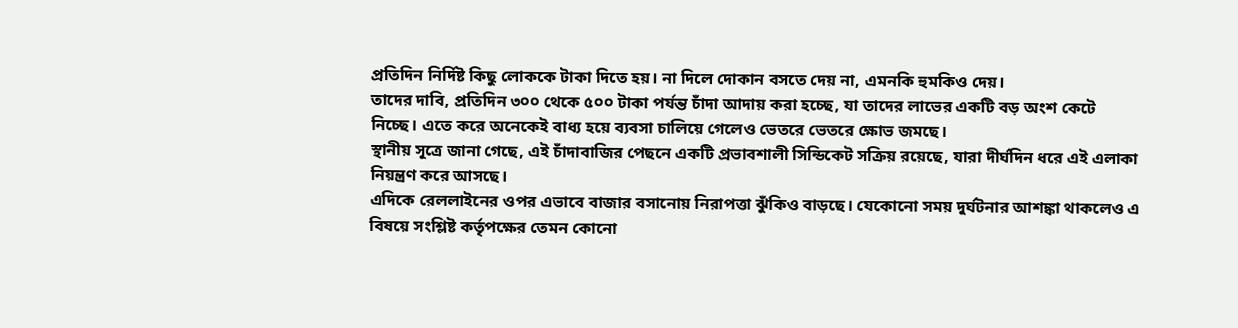প্রতিদিন নির্দিষ্ট কিছু লোককে টাকা দিতে হয়। না দিলে দোকান বসতে দেয় না, এমনকি হুমকিও দেয়।
তাদের দাবি, প্রতিদিন ৩০০ থেকে ৫০০ টাকা পর্যন্ত চাঁদা আদায় করা হচ্ছে, যা তাদের লাভের একটি বড় অংশ কেটে নিচ্ছে। এতে করে অনেকেই বাধ্য হয়ে ব্যবসা চালিয়ে গেলেও ভেতরে ভেতরে ক্ষোভ জমছে।
স্থানীয় সূত্রে জানা গেছে, এই চাঁদাবাজির পেছনে একটি প্রভাবশালী সিন্ডিকেট সক্রিয় রয়েছে, যারা দীর্ঘদিন ধরে এই এলাকা নিয়ন্ত্রণ করে আসছে।
এদিকে রেললাইনের ওপর এভাবে বাজার বসানোয় নিরাপত্তা ঝুঁকিও বাড়ছে। যেকোনো সময় দুর্ঘটনার আশঙ্কা থাকলেও এ বিষয়ে সংশ্লিষ্ট কর্তৃপক্ষের তেমন কোনো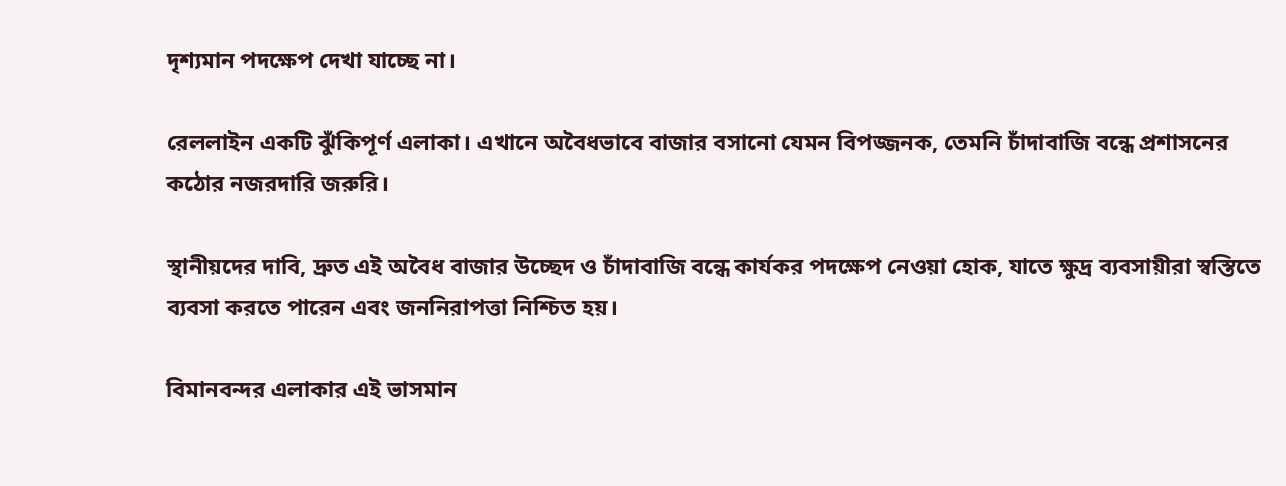দৃশ্যমান পদক্ষেপ দেখা যাচ্ছে না।

রেললাইন একটি ঝুঁকিপূর্ণ এলাকা। এখানে অবৈধভাবে বাজার বসানো যেমন বিপজ্জনক, তেমনি চাঁদাবাজি বন্ধে প্রশাসনের কঠোর নজরদারি জরুরি।

স্থানীয়দের দাবি, দ্রুত এই অবৈধ বাজার উচ্ছেদ ও চাঁদাবাজি বন্ধে কার্যকর পদক্ষেপ নেওয়া হোক, যাতে ক্ষুদ্র ব্যবসায়ীরা স্বস্তিতে ব্যবসা করতে পারেন এবং জননিরাপত্তা নিশ্চিত হয়।

বিমানবন্দর এলাকার এই ভাসমান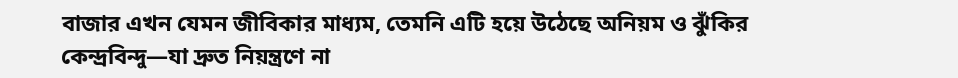বাজার এখন যেমন জীবিকার মাধ্যম, তেমনি এটি হয়ে উঠেছে অনিয়ম ও ঝুঁকির কেন্দ্রবিন্দু—যা দ্রুত নিয়ন্ত্রণে না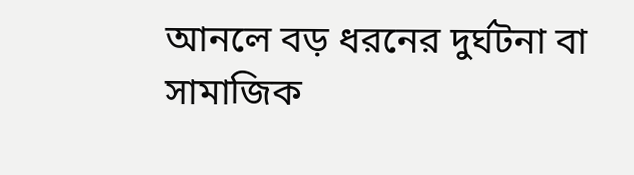আনলে বড় ধরনের দুর্ঘটনা বা সামাজিক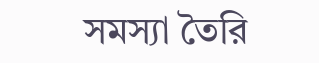সমস্যা তৈরি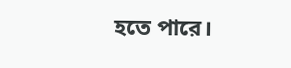হতে পারে।